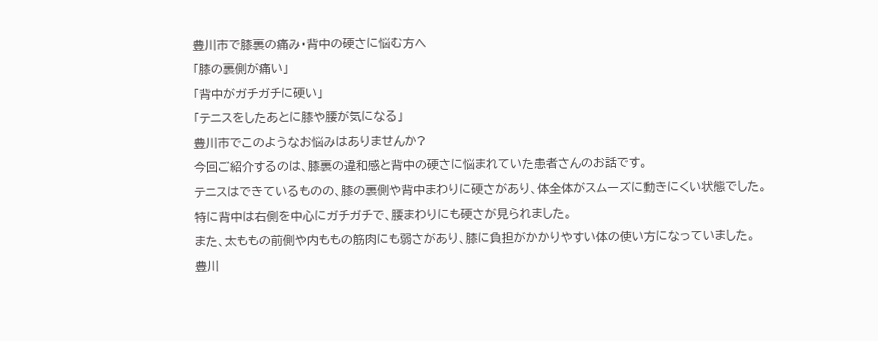豊川市で膝裏の痛み・背中の硬さに悩む方へ
「膝の裏側が痛い」
「背中がガチガチに硬い」
「テニスをしたあとに膝や腰が気になる」
豊川市でこのようなお悩みはありませんか?
今回ご紹介するのは、膝裏の違和感と背中の硬さに悩まれていた患者さんのお話です。
テニスはできているものの、膝の裏側や背中まわりに硬さがあり、体全体がスムーズに動きにくい状態でした。
特に背中は右側を中心にガチガチで、腰まわりにも硬さが見られました。
また、太ももの前側や内ももの筋肉にも弱さがあり、膝に負担がかかりやすい体の使い方になっていました。
豊川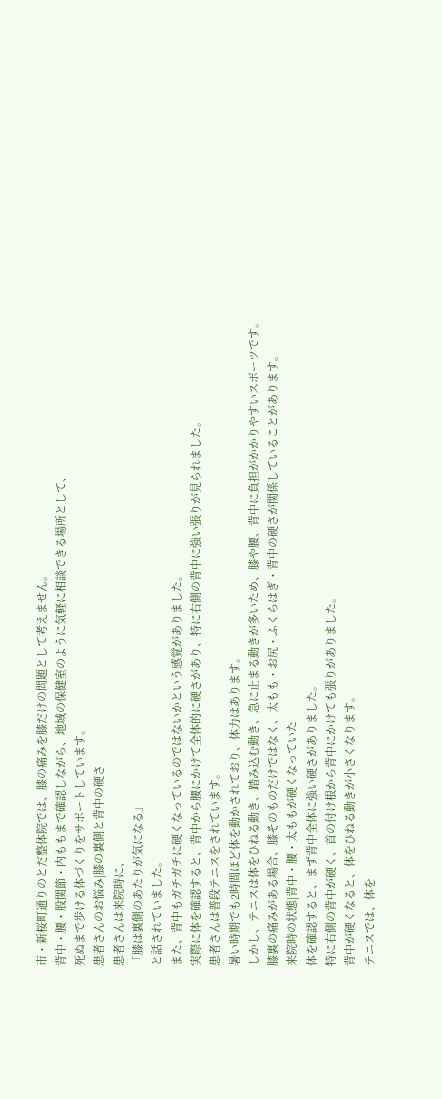市・新桜町通りのとだ整体院では、膝の痛みを膝だけの問題として考えません。
背中・腰・股関節・内ももまで確認しながら、地域の保健室のように気軽に相談できる場所として、
死ぬまで歩ける体づくりをサポートしています。
患者さんのお悩み|膝の裏側と背中の硬さ
患者さんは来院時に、
「膝は裏側のあたりが気になる」
と話されていました。
また、背中もガチガチに硬くなっているのではないかという感覚がありました。
実際に体を確認すると、背中から腰にかけて全体的に硬さがあり、特に右側の背中に強い張りが見られました。
患者さんは普段テニスをされています。
暑い時期でも2時間ほど体を動かされており、体力はあります。
しかし、テニスは体をひねる動き、踏み込む動き、急に止まる動きが多いため、膝や腰、背中に負担がかかりやすいスポーツです。
膝裏の痛みがある場合、膝そのものだけではなく、太もも・お尻・ふくらはぎ・背中の硬さが関係していることがあります。
来院時の状態|背中・腰・太ももが硬くなっていた
体を確認すると、まず背中全体に強い硬さがありました。
特に右側の背中が硬く、首の付け根から背中にかけても張りがありました。
背中が硬くなると、体をひねる動きが小さくなります。
テニスでは、体を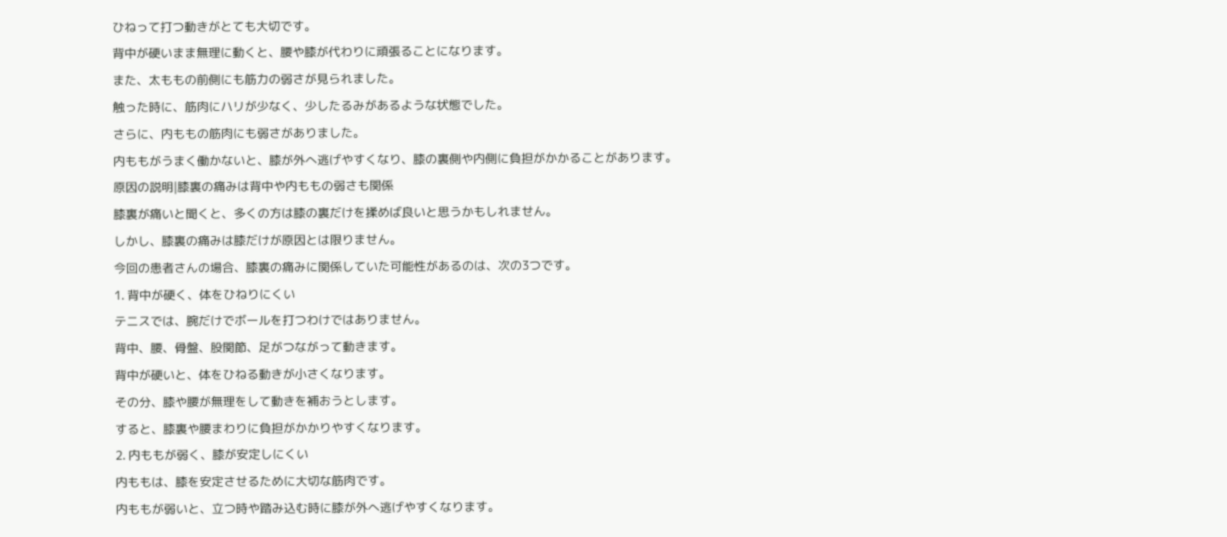ひねって打つ動きがとても大切です。
背中が硬いまま無理に動くと、腰や膝が代わりに頑張ることになります。
また、太ももの前側にも筋力の弱さが見られました。
触った時に、筋肉にハリが少なく、少したるみがあるような状態でした。
さらに、内ももの筋肉にも弱さがありました。
内ももがうまく働かないと、膝が外へ逃げやすくなり、膝の裏側や内側に負担がかかることがあります。
原因の説明|膝裏の痛みは背中や内ももの弱さも関係
膝裏が痛いと聞くと、多くの方は膝の裏だけを揉めば良いと思うかもしれません。
しかし、膝裏の痛みは膝だけが原因とは限りません。
今回の患者さんの場合、膝裏の痛みに関係していた可能性があるのは、次の3つです。
1. 背中が硬く、体をひねりにくい
テニスでは、腕だけでボールを打つわけではありません。
背中、腰、骨盤、股関節、足がつながって動きます。
背中が硬いと、体をひねる動きが小さくなります。
その分、膝や腰が無理をして動きを補おうとします。
すると、膝裏や腰まわりに負担がかかりやすくなります。
2. 内ももが弱く、膝が安定しにくい
内ももは、膝を安定させるために大切な筋肉です。
内ももが弱いと、立つ時や踏み込む時に膝が外へ逃げやすくなります。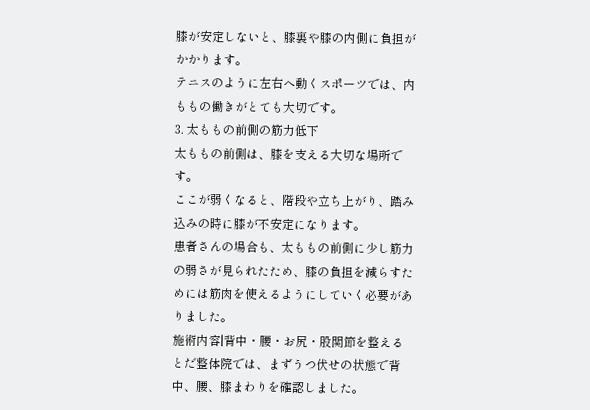膝が安定しないと、膝裏や膝の内側に負担がかかります。
テニスのように左右へ動くスポーツでは、内ももの働きがとても大切です。
3. 太ももの前側の筋力低下
太ももの前側は、膝を支える大切な場所です。
ここが弱くなると、階段や立ち上がり、踏み込みの時に膝が不安定になります。
患者さんの場合も、太ももの前側に少し筋力の弱さが見られたため、膝の負担を減らすためには筋肉を使えるようにしていく必要がありました。
施術内容|背中・腰・お尻・股関節を整える
とだ整体院では、まずうつ伏せの状態で背中、腰、膝まわりを確認しました。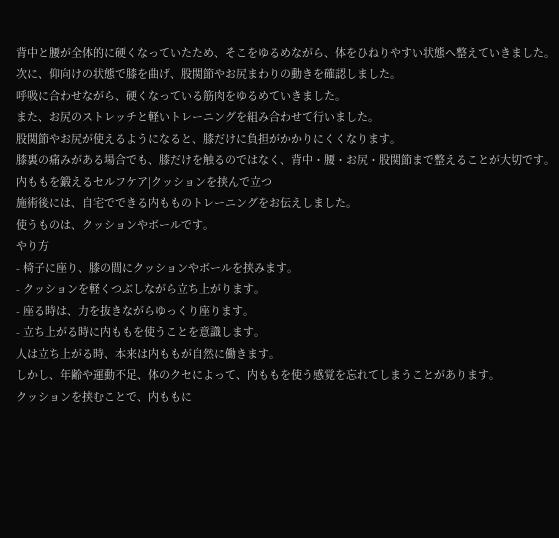背中と腰が全体的に硬くなっていたため、そこをゆるめながら、体をひねりやすい状態へ整えていきました。
次に、仰向けの状態で膝を曲げ、股関節やお尻まわりの動きを確認しました。
呼吸に合わせながら、硬くなっている筋肉をゆるめていきました。
また、お尻のストレッチと軽いトレーニングを組み合わせて行いました。
股関節やお尻が使えるようになると、膝だけに負担がかかりにくくなります。
膝裏の痛みがある場合でも、膝だけを触るのではなく、背中・腰・お尻・股関節まで整えることが大切です。
内ももを鍛えるセルフケア|クッションを挟んで立つ
施術後には、自宅でできる内もものトレーニングをお伝えしました。
使うものは、クッションやボールです。
やり方
- 椅子に座り、膝の間にクッションやボールを挟みます。
- クッションを軽くつぶしながら立ち上がります。
- 座る時は、力を抜きながらゆっくり座ります。
- 立ち上がる時に内ももを使うことを意識します。
人は立ち上がる時、本来は内ももが自然に働きます。
しかし、年齢や運動不足、体のクセによって、内ももを使う感覚を忘れてしまうことがあります。
クッションを挟むことで、内ももに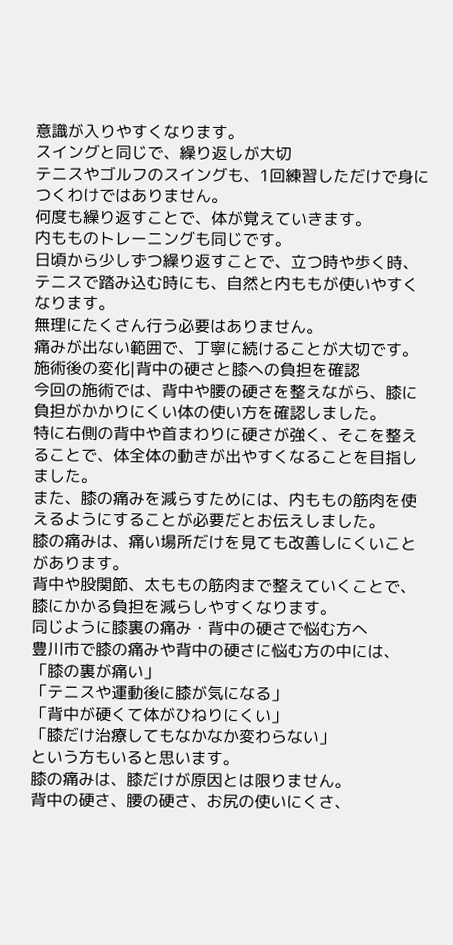意識が入りやすくなります。
スイングと同じで、繰り返しが大切
テニスやゴルフのスイングも、1回練習しただけで身につくわけではありません。
何度も繰り返すことで、体が覚えていきます。
内もものトレーニングも同じです。
日頃から少しずつ繰り返すことで、立つ時や歩く時、テニスで踏み込む時にも、自然と内ももが使いやすくなります。
無理にたくさん行う必要はありません。
痛みが出ない範囲で、丁寧に続けることが大切です。
施術後の変化|背中の硬さと膝への負担を確認
今回の施術では、背中や腰の硬さを整えながら、膝に負担がかかりにくい体の使い方を確認しました。
特に右側の背中や首まわりに硬さが強く、そこを整えることで、体全体の動きが出やすくなることを目指しました。
また、膝の痛みを減らすためには、内ももの筋肉を使えるようにすることが必要だとお伝えしました。
膝の痛みは、痛い場所だけを見ても改善しにくいことがあります。
背中や股関節、太ももの筋肉まで整えていくことで、膝にかかる負担を減らしやすくなります。
同じように膝裏の痛み・背中の硬さで悩む方へ
豊川市で膝の痛みや背中の硬さに悩む方の中には、
「膝の裏が痛い」
「テニスや運動後に膝が気になる」
「背中が硬くて体がひねりにくい」
「膝だけ治療してもなかなか変わらない」
という方もいると思います。
膝の痛みは、膝だけが原因とは限りません。
背中の硬さ、腰の硬さ、お尻の使いにくさ、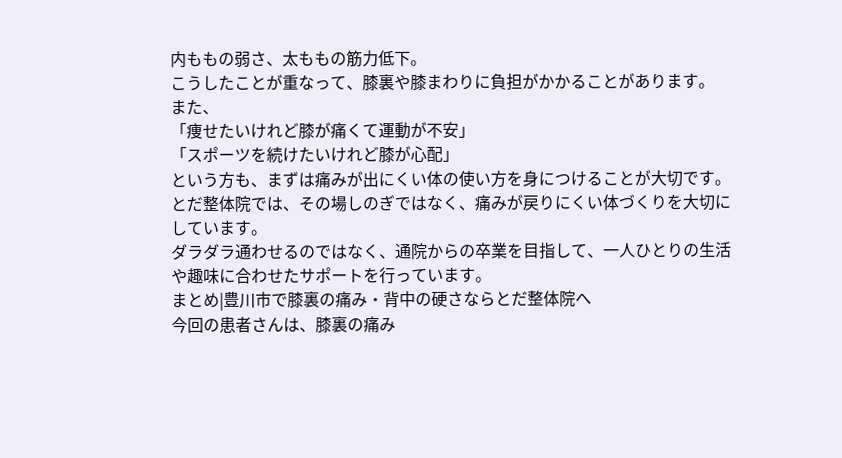内ももの弱さ、太ももの筋力低下。
こうしたことが重なって、膝裏や膝まわりに負担がかかることがあります。
また、
「痩せたいけれど膝が痛くて運動が不安」
「スポーツを続けたいけれど膝が心配」
という方も、まずは痛みが出にくい体の使い方を身につけることが大切です。
とだ整体院では、その場しのぎではなく、痛みが戻りにくい体づくりを大切にしています。
ダラダラ通わせるのではなく、通院からの卒業を目指して、一人ひとりの生活や趣味に合わせたサポートを行っています。
まとめ|豊川市で膝裏の痛み・背中の硬さならとだ整体院へ
今回の患者さんは、膝裏の痛み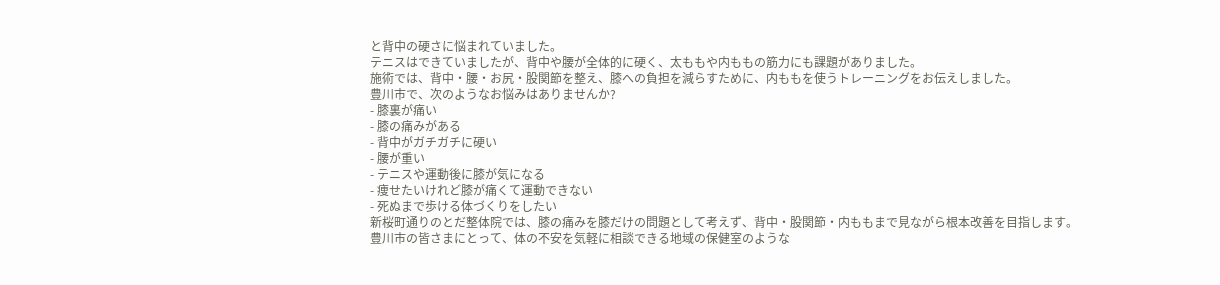と背中の硬さに悩まれていました。
テニスはできていましたが、背中や腰が全体的に硬く、太ももや内ももの筋力にも課題がありました。
施術では、背中・腰・お尻・股関節を整え、膝への負担を減らすために、内ももを使うトレーニングをお伝えしました。
豊川市で、次のようなお悩みはありませんか?
- 膝裏が痛い
- 膝の痛みがある
- 背中がガチガチに硬い
- 腰が重い
- テニスや運動後に膝が気になる
- 痩せたいけれど膝が痛くて運動できない
- 死ぬまで歩ける体づくりをしたい
新桜町通りのとだ整体院では、膝の痛みを膝だけの問題として考えず、背中・股関節・内ももまで見ながら根本改善を目指します。
豊川市の皆さまにとって、体の不安を気軽に相談できる地域の保健室のような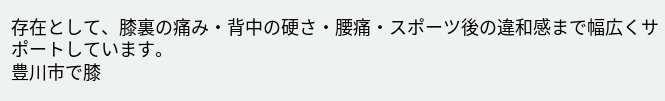存在として、膝裏の痛み・背中の硬さ・腰痛・スポーツ後の違和感まで幅広くサポートしています。
豊川市で膝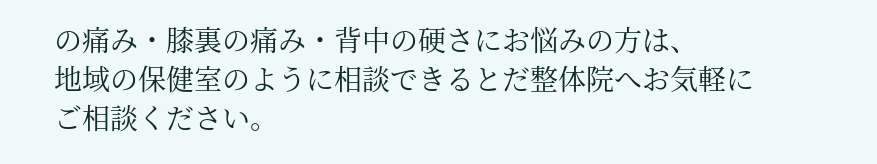の痛み・膝裏の痛み・背中の硬さにお悩みの方は、
地域の保健室のように相談できるとだ整体院へお気軽にご相談ください。